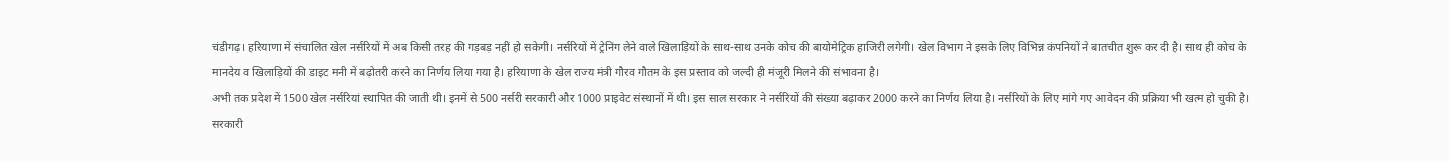चंडीगढ़। हरियाणा में संचालित खेल नर्सरियों में अब किसी तरह की गड़बड़ नहीं हो सकेगी। नर्सरियों में ट्रेनिंग लेने वाले खिलाड़ियों के साथ-साथ उनके कोच की बायोमेट्रिक हाजिरी लगेगी। खेल विभाग ने इसके लिए विभिन्न कंपनियों ने बातचीत शुरू कर दी है। साथ ही कोच के मानदेय व खिलाड़ियों की डाइट मनी में बढ़ोतरी करने का निर्णय लिया गया है। हरियाणा के खेल राज्य मंत्री गौरव गौतम के इस प्रस्ताव को जल्दी ही मंजूरी मिलने की संभावना है।
अभी तक प्रदेश में 1500 खेल नर्सरियां स्थापित की जाती थी। इनमें से 500 नर्सरी सरकारी और 1000 प्राइवेट संस्थानों में थी। इस साल सरकार ने नर्सरियों की संख्या बढ़ाकर 2000 करने का निर्णय लिया है। नर्सरियों के लिए मांगे गए आवेदन की प्रक्रिया भी खत्म हो चुकी है। सरकारी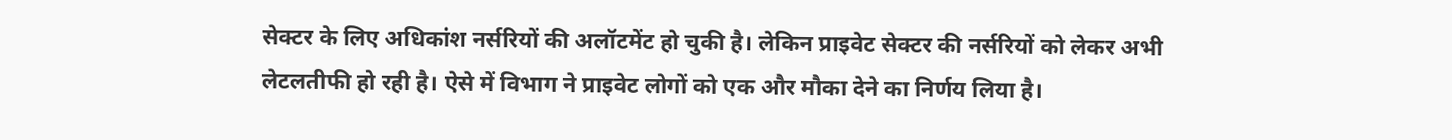सेक्टर के लिए अधिकांश नर्सरियों की अलॉटमेंट हो चुकी है। लेकिन प्राइवेट सेक्टर की नर्सरियों को लेकर अभी लेटलतीफी हो रही है। ऐसे में विभाग ने प्राइवेट लोगों को एक और मौका देने का निर्णय लिया है।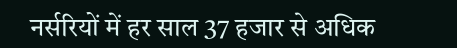नर्सरियों में हर साल 37 हजार से अधिक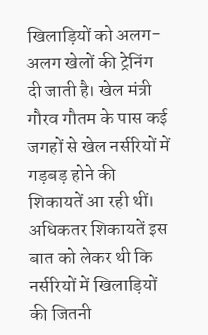खिलाड़ियों को अलग-अलग खेलों की ट्रेनिंग दी जाती है। खेल मंत्री गौरव गौतम के पास कई जगहों से खेल नर्सरियों में गड़बड़ होने की शिकायतें आ रही थीं। अधिकतर शिकायतें इस बात को लेकर थी कि नर्सरियों में खिलाड़ियों की जितनी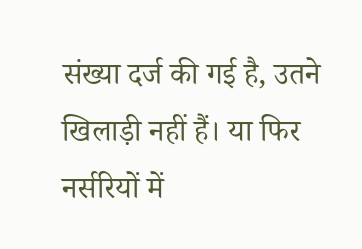संख्या दर्ज की गई है, उतने खिलाड़ी नहीं हैं। या फिर नर्सरियों में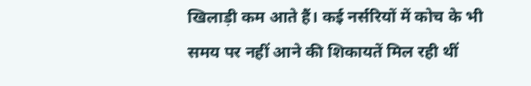खिलाड़ी कम आते हैं। कई नर्सरियों में कोच के भी समय पर नहीं आने की शिकायतें मिल रही थीं